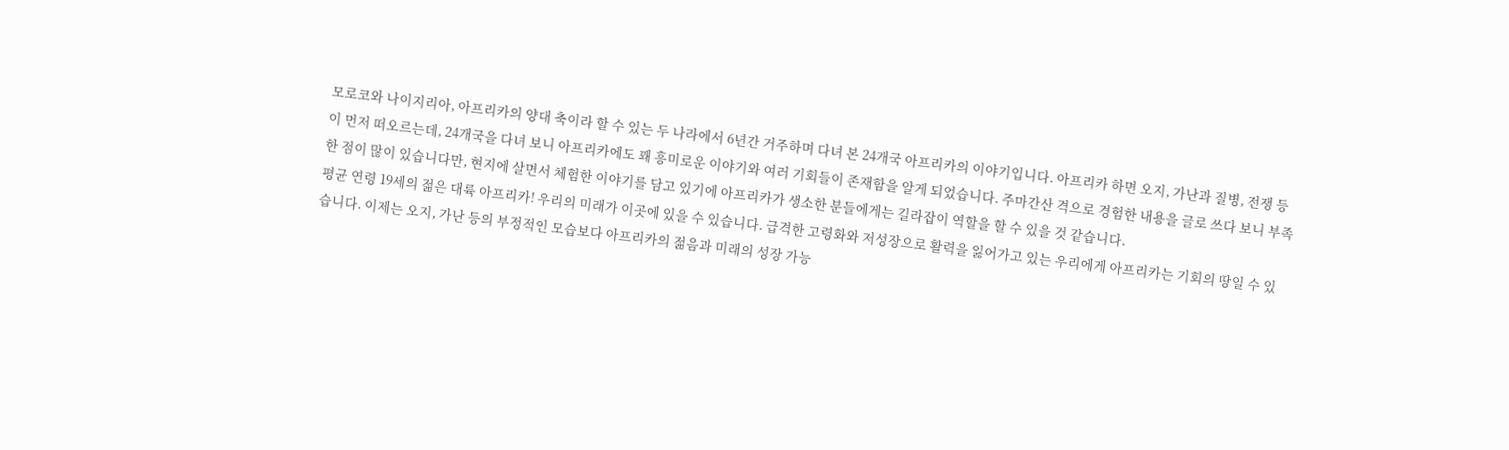모로코와 나이지리아, 아프리카의 양대 축이라 할 수 있는 두 나라에서 6년간 거주하며 다녀 본 24개국 아프리카의 이야기입니다. 아프리카 하면 오지, 가난과 질병, 전쟁 등이 먼저 떠오르는데, 24개국을 다녀 보니 아프리카에도 꽤 흥미로운 이야기와 여러 기회들이 존재함을 알게 되었습니다. 주마간산 격으로 경험한 내용을 글로 쓰다 보니 부족한 점이 많이 있습니다만, 현지에 살면서 체험한 이야기를 담고 있기에 아프리카가 생소한 분들에게는 길라잡이 역할을 할 수 있을 것 같습니다.
평균 연령 19세의 젊은 대륙 아프리카! 우리의 미래가 이곳에 있을 수 있습니다. 급격한 고령화와 저성장으로 활력을 잃어가고 있는 우리에게 아프리카는 기회의 땅일 수 있습니다. 이제는 오지, 가난 등의 부정적인 모습보다 아프리카의 젊음과 미래의 성장 가능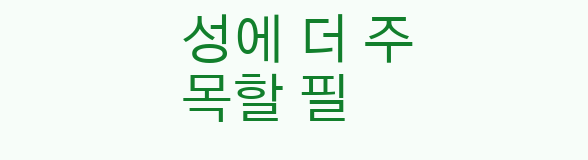성에 더 주목할 필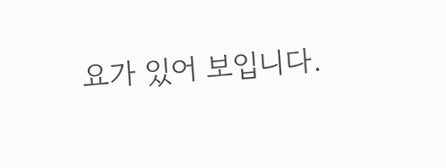요가 있어 보입니다.